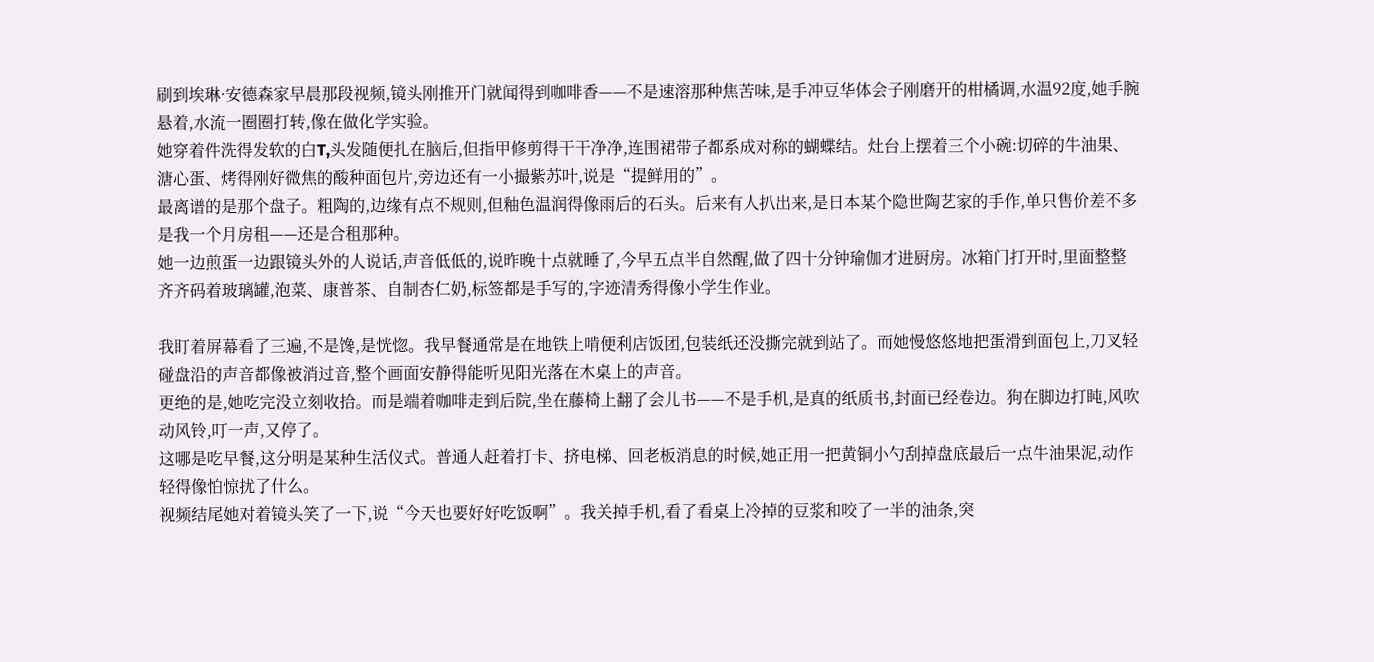刷到埃琳·安德森家早晨那段视频,镜头刚推开门就闻得到咖啡香——不是速溶那种焦苦味,是手冲豆华体会子刚磨开的柑橘调,水温92度,她手腕悬着,水流一圈圈打转,像在做化学实验。
她穿着件洗得发软的白T,头发随便扎在脑后,但指甲修剪得干干净净,连围裙带子都系成对称的蝴蝶结。灶台上摆着三个小碗:切碎的牛油果、溏心蛋、烤得刚好微焦的酸种面包片,旁边还有一小撮紫苏叶,说是“提鲜用的”。
最离谱的是那个盘子。粗陶的,边缘有点不规则,但釉色温润得像雨后的石头。后来有人扒出来,是日本某个隐世陶艺家的手作,单只售价差不多是我一个月房租——还是合租那种。
她一边煎蛋一边跟镜头外的人说话,声音低低的,说昨晚十点就睡了,今早五点半自然醒,做了四十分钟瑜伽才进厨房。冰箱门打开时,里面整整齐齐码着玻璃罐,泡菜、康普茶、自制杏仁奶,标签都是手写的,字迹清秀得像小学生作业。

我盯着屏幕看了三遍,不是馋,是恍惚。我早餐通常是在地铁上啃便利店饭团,包装纸还没撕完就到站了。而她慢悠悠地把蛋滑到面包上,刀叉轻碰盘沿的声音都像被消过音,整个画面安静得能听见阳光落在木桌上的声音。
更绝的是,她吃完没立刻收拾。而是端着咖啡走到后院,坐在藤椅上翻了会儿书——不是手机,是真的纸质书,封面已经卷边。狗在脚边打盹,风吹动风铃,叮一声,又停了。
这哪是吃早餐,这分明是某种生活仪式。普通人赶着打卡、挤电梯、回老板消息的时候,她正用一把黄铜小勺刮掉盘底最后一点牛油果泥,动作轻得像怕惊扰了什么。
视频结尾她对着镜头笑了一下,说“今天也要好好吃饭啊”。我关掉手机,看了看桌上冷掉的豆浆和咬了一半的油条,突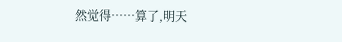然觉得……算了,明天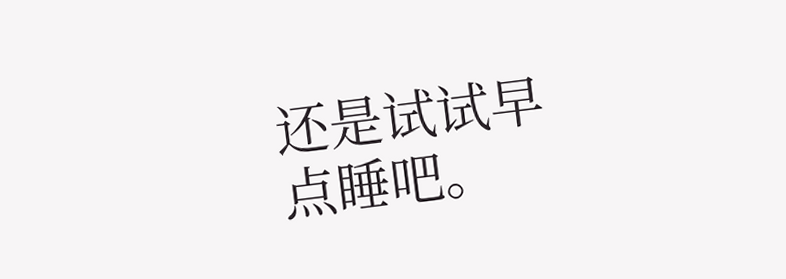还是试试早点睡吧。